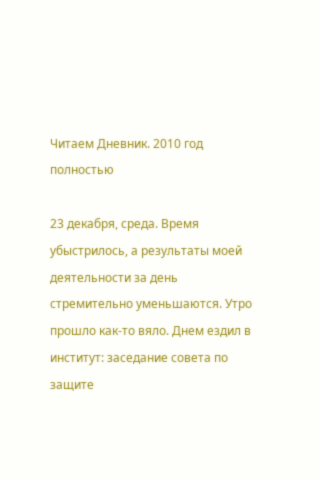Читаем Дневник. 2010 год полностью

23 декабря, среда. Время убыстрилось, а результаты моей деятельности за день стремительно уменьшаются. Утро прошло как-то вяло. Днем ездил в институт: заседание совета по защите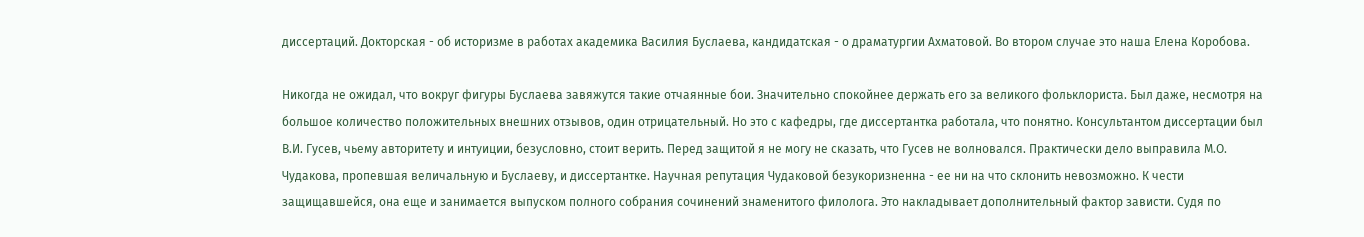диссертаций. Докторская - об историзме в работах академика Василия Буслаева, кандидатская - о драматургии Ахматовой. Во втором случае это наша Елена Коробова.

Никогда не ожидал, что вокруг фигуры Буслаева завяжутся такие отчаянные бои. Значительно спокойнее держать его за великого фольклориста. Был даже, несмотря на большое количество положительных внешних отзывов, один отрицательный. Но это с кафедры, где диссертантка работала, что понятно. Консультантом диссертации был В.И. Гусев, чьему авторитету и интуиции, безусловно, стоит верить. Перед защитой я не могу не сказать, что Гусев не волновался. Практически дело выправила М.О. Чудакова, пропевшая величальную и Буслаеву, и диссертантке. Научная репутация Чудаковой безукоризненна - ее ни на что склонить невозможно. К чести защищавшейся, она еще и занимается выпуском полного собрания сочинений знаменитого филолога. Это накладывает дополнительный фактор зависти. Судя по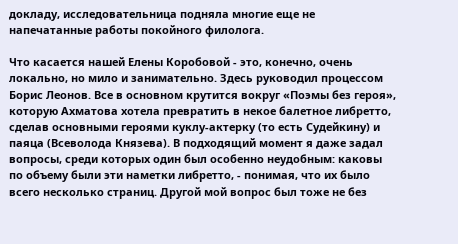докладу, исследовательница подняла многие еще не напечатанные работы покойного филолога.

Что касается нашей Елены Коробовой - это, конечно, очень локально, но мило и занимательно. Здесь руководил процессом Борис Леонов. Все в основном крутится вокруг «Поэмы без героя», которую Ахматова хотела превратить в некое балетное либретто, сделав основными героями куклу-актерку (то есть Судейкину) и паяца (Всеволода Князева). В подходящий момент я даже задал вопросы, среди которых один был особенно неудобным: каковы по объему были эти наметки либретто, - понимая, что их было всего несколько страниц. Другой мой вопрос был тоже не без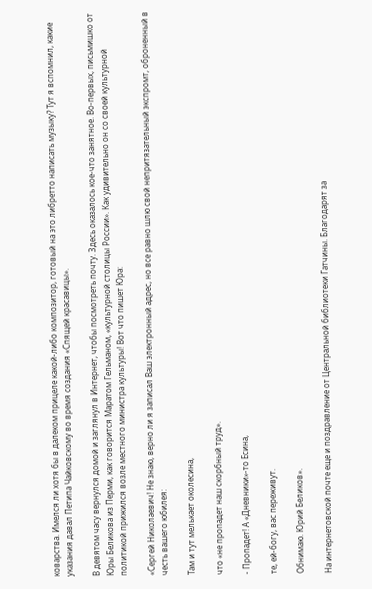коварства. Имелся ли хотя бы в далеком прицеле какой-либо композитор, готовый на это либретто написать музыку? Тут я вспомнил, какие указания давал Петипа Чайковскому во время создания «Спящей красавицы».

В девятом часу вернулся домой и заглянул в Интернет, чтобы посмотреть почту. Здесь оказалось кое-что занятное. Во-первых, письмишко от Юры Беликова из Перми, как говорится Маратом Гельманом, «культурной столицы России». Как удивительно он со своей культурной политикой прижился возле местного министра культуры! Вот что пишет Юра:

«Сергей Николаевич! Не знаю, верно ли я записал Ваш электронный адрес, но все равно шлю свой непритязательный экспромт, оброненный в честь вашего юбилея:

Там и тут мелькает околесина,

что «не пропадет наш скорбный труд».

- Пропадет! А «Дневники»-то Есина,

те, ей-богу, вас переживут.

Обнимаю. Юрий Беликов».

На интернетовской почте еще и поздравление от Центральной библиотеки Гатчины. Благодарят за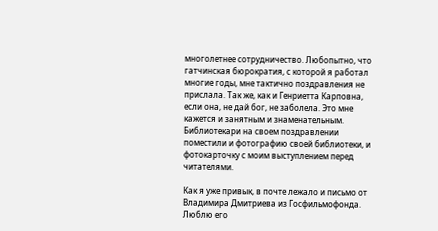многолетнее сотрудничество. Любопытно, что гатчинская бюрократия, с которой я работал многие годы, мне тактично поздравления не прислала. Так же, как и Генриетта Карповна, если она, не дай бог, не заболела. Это мне кажется и занятным и знаменательным. Библиотекари на своем поздравлении поместили и фотографию своей библиотеки, и фотокарточку с моим выступлением перед читателями.

Как я уже привык, в почте лежало и письмо от Владимира Дмитриева из Госфильмофонда. Люблю его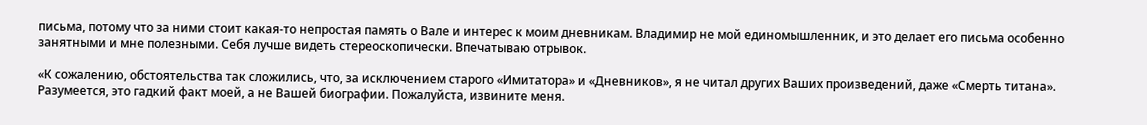письма, потому что за ними стоит какая-то непростая память о Вале и интерес к моим дневникам. Владимир не мой единомышленник, и это делает его письма особенно занятными и мне полезными. Себя лучше видеть стереоскопически. Впечатываю отрывок.

«К сожалению, обстоятельства так сложились, что, за исключением старого «Имитатора» и «Дневников», я не читал других Ваших произведений, даже «Смерть титана». Разумеется, это гадкий факт моей, а не Вашей биографии. Пожалуйста, извините меня.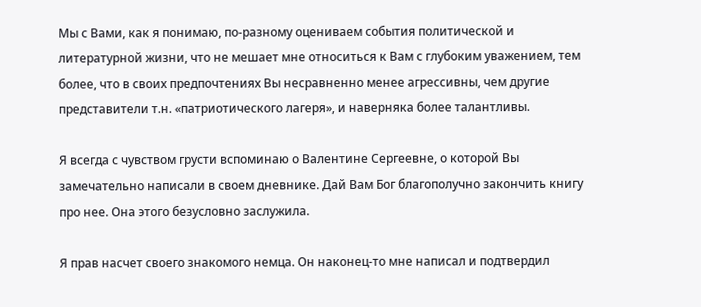Мы с Вами, как я понимаю, по-разному оцениваем события политической и литературной жизни, что не мешает мне относиться к Вам с глубоким уважением, тем более, что в своих предпочтениях Вы несравненно менее агрессивны, чем другие представители т.н. «патриотического лагеря», и наверняка более талантливы.

Я всегда с чувством грусти вспоминаю о Валентине Сергеевне, о которой Вы замечательно написали в своем дневнике. Дай Вам Бог благополучно закончить книгу про нее. Она этого безусловно заслужила.

Я прав насчет своего знакомого немца. Он наконец-то мне написал и подтвердил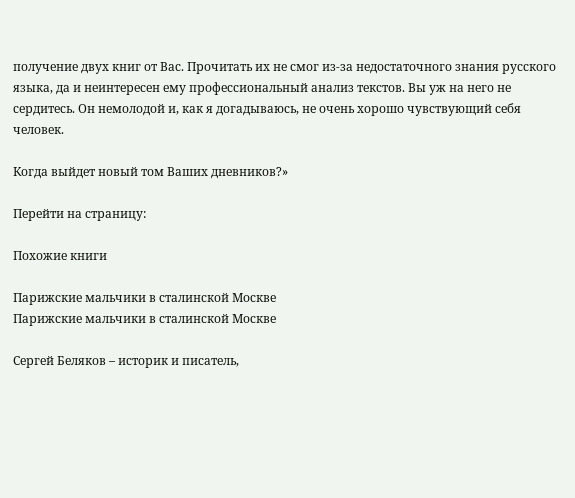получение двух книг от Вас. Прочитать их не смог из-за недостаточного знания русского языка, да и неинтересен ему профессиональный анализ текстов. Вы уж на него не сердитесь. Он немолодой и, как я догадываюсь, не очень хорошо чувствующий себя человек.

Когда выйдет новый том Ваших дневников?»

Перейти на страницу:

Похожие книги

Парижские мальчики в сталинской Москве
Парижские мальчики в сталинской Москве

Сергей Беляков – историк и писатель,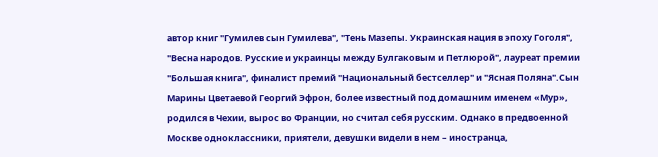автор книг "Гумилев сын Гумилева", "Тень Мазепы. Украинская нация в эпоху Гоголя", "Весна народов. Русские и украинцы между Булгаковым и Петлюрой", лауреат премии "Большая книга", финалист премий "Национальный бестселлер" и "Ясная Поляна".Сын Марины Цветаевой Георгий Эфрон, более известный под домашним именем «Мур», родился в Чехии, вырос во Франции, но считал себя русским. Однако в предвоенной Москве одноклассники, приятели, девушки видели в нем – иностранца,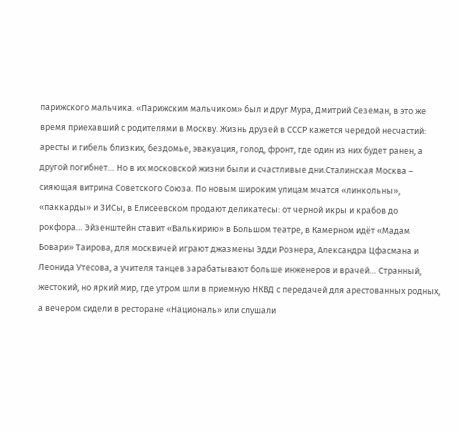парижского мальчика. «Парижским мальчиком» был и друг Мура, Дмитрий Сеземан, в это же время приехавший с родителями в Москву. Жизнь друзей в СССР кажется чередой несчастий: аресты и гибель близких, бездомье, эвакуация, голод, фронт, где один из них будет ранен, а другой погибнет… Но в их московской жизни были и счастливые дни.Сталинская Москва – сияющая витрина Советского Союза. По новым широким улицам мчатся «линкольны», «паккарды» и ЗИСы, в Елисеевском продают деликатесы: от черной икры и крабов до рокфора… Эйзенштейн ставит «Валькирию» в Большом театре, в Камерном идёт «Мадам Бовари» Таирова, для москвичей играют джазмены Эдди Рознера, Александра Цфасмана и Леонида Утесова, а учителя танцев зарабатывают больше инженеров и врачей… Странный, жестокий, но яркий мир, где утром шли в приемную НКВД с передачей для арестованных родных, а вечером сидели в ресторане «Националь» или слушали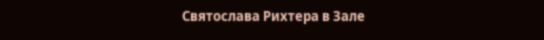Святослава Рихтера в Зале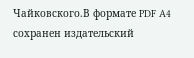Чайковского.В формате PDF A4 сохранен издательский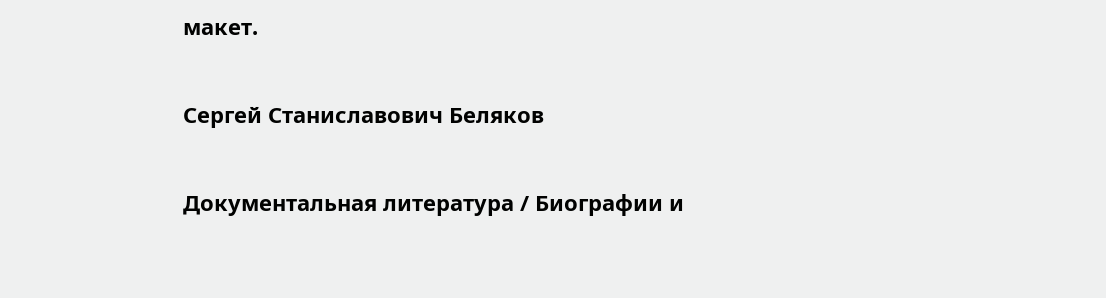макет.

Сергей Станиславович Беляков

Документальная литература / Биографии и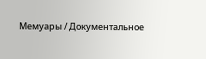Мемуары / Документальное